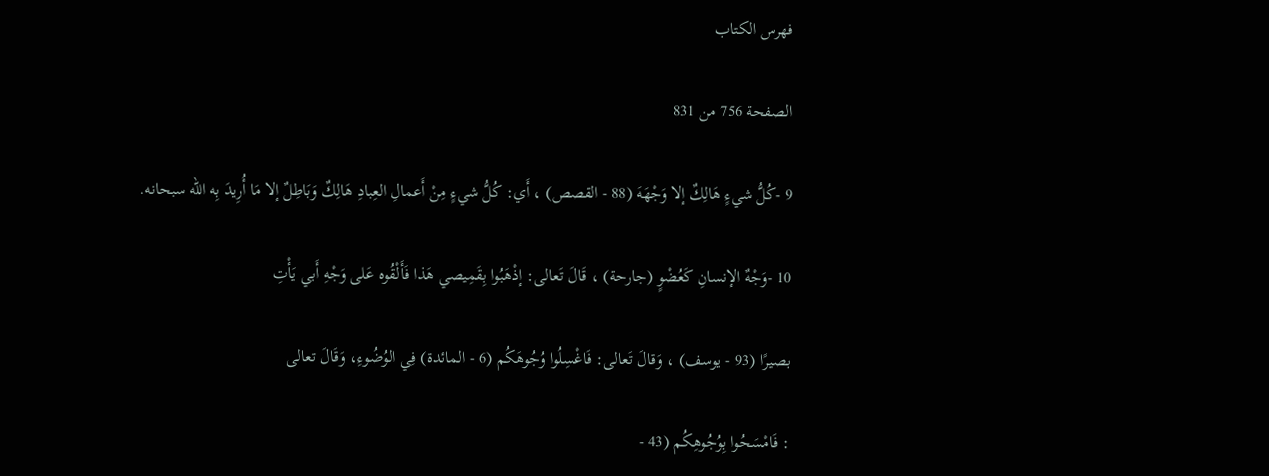فهرس الكتاب

الصفحة 756 من 831

9 -كُلُّ شيءٍ هَالِكٌ إلا وَجْهَهَ (88 - القصص) ، أَي: كُلُّ شيءٍ مِنْ أَعمالِ العِبادِ هَالِكٌ وَبَاطِلٌ إلا مَا أُرِيدَ بِه الله سبحانه.

10 -وَجْهٌ الإنسانِ كَعُضْوٍ (جارحة) ، قَالَ تَعالى: إذْهَبُوا بِقَمِيصي هَذا فَأَلْقُوه عَلى وَجْهِ أَبي يَأْتِ

بصيرًا (93 - يوسف) ، وَقالَ تَعالى: فَاغْسِلُوا وُجُوهَكُم (6 - المائدة) فِي الوُضُوءِ، وَقَالَ تعالى

: فَامْسَحُوا بِوُجُوهِكُم (43 -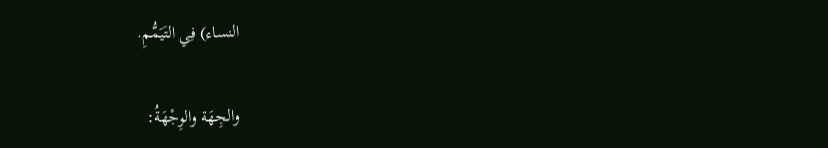النساء) فِي التَيَمُّمِ.

والجِهَة والوِجْهَةُ: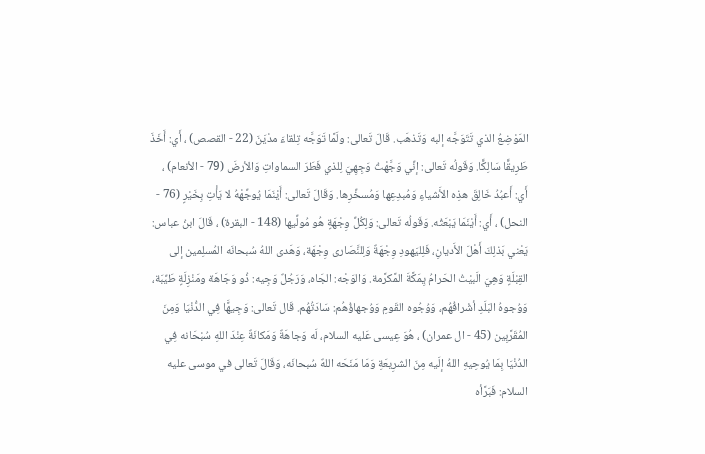المَوْضِعُ الذي تَتَوَجَّه إلبه وَتَذهَب. قَالَ تَعالى: ولَمَّا تَوَجَّه تِلقاءَ مدْيَنَ (22 - القصص) ، أَي: أَخَذَ طَرِيقًَا سَالِكًَا. وَقَولُه تَعالى: إنِّي وَجَّهْتُ وَجِهِيَ لِلذي فَطَرَ السماواتِ وَالأرضَ (79 - الأنعام) ، أَي: أَعبُدُ خَالِقَ هذِه الأَشياءِ وَمُبدِعِها وَمُسخِّرِها. وَقَالَ تَعالى: أَيْنَمَا يُوجِّهْهُ لا يَأْتِ بِخَيْرٍ (76 - النحل) ، أَي: أَيْنَمَا يَبْعَثُه. وَقَولُه تَعالى: وَلِكُلِّ وِجْهَةٍ هُو مُولِّيها (148 - البقرة) ، قَالَ ابنُ عباس: يَعْني بَذلِكَ أَهْلَ الأَديانِ، فَلِليَهودِ وِجْهَةٌ وَلِلنَّصَارى وِجْهَة، وَهَدى اللهُ سُبحانَه المُسلِمين إلى القِبْلَةٍ وَهِيَ الَبيْتُ الحَرامُ يِمَكَّةَ المًكرَّمة. وَالوَجْه: الجَاه، وَرَجُلٌ وَجِيه: ذُو وَجَاهَة ومَنْزِلَةٍ طَيِّبَة، وَوُجوهُ البَلَدِ أشْرافُهُم، وَوُجُوه القَومِ وَوُجهاؤُهُم: سَادَتُهُم. قَال تَعالى: وَجِيهًَا فِي الدُّنْيَا وَمِنَ المُقَرَّبِين (45 - ال عمران) ، هُوَ عِيسى عَليه السلام، لَه وَجاهَةٌ وَمَكانَةٌ عِنْدَ اللهِ سُبْحَانه فِي الدُنْيَا بِمَا يُوحِيهِ اللهُ إلَيه مِنَ الشرِيعَةِ وَمَا مَنَحَه اللهٌ سُبحانَه، وَقَالَ تَعالى في موسى عليه السلام: فَبَرَّأه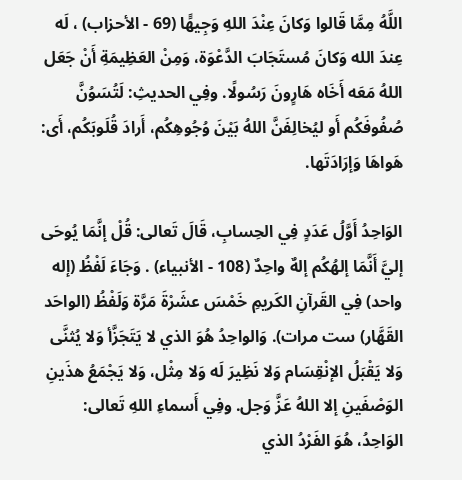اللَّهُ مِمَّا قَالوا وَكانَ عِنْدَ اللهِ وَجِيهًَا (69 - الأحزاب) ، لَه عِندَ الله وَكانَ مُستَجَابَ الدَّعْوَة، وَمِنْ العَظِيمَةِ أَنْ جَعَل اللهُ مَعَه أَخَاه هَارٍونَ رَسُولًا. وفِي الحديثِ: لَتُسَوُنَّ صُفُوفَكُم أَو ليُخالِفَنَّ اللهُ بَيْنَ وُجُوهِكُم، أَرادَ قُلَوبَكُم، أَى: هَواهَا وَإرَادَتَها.

الوَاحِدُ أَوَّلُ عَدَدٍ فِي الحِسابِ، قَالَ تَعالى: قُلْ إنَّمَا يُوحَى إليَّ أَنَّمَا إلهُكُم إلهٌ واحِدٌ (108 - الأنبياء) . وَجَاءَ لَفْظُ (إله واحد) فِي القَرآنِ الكَريمِ خَمْسَ عشَرْةَ مَرَّة وَلَفْظُ (الواحَد القَهَّار) ست مرات). وَالواحِدُ هُوَ الذي لا يَتَجَزَّأ وَلا يُثنَّى وَلا يَقْبَلُ الإنْقِسَام وَلا نَظِيرَ لَه وَلا مِثْل، وَلا يَجْمَعُ هذَينِ الوَصْفَينِ إلا اللهُ عَزَّ وَجل. وفِي أَسماءِ اللهِ تَعالى: الوَاحِدُ، هُوَ الفَرْدُ الذي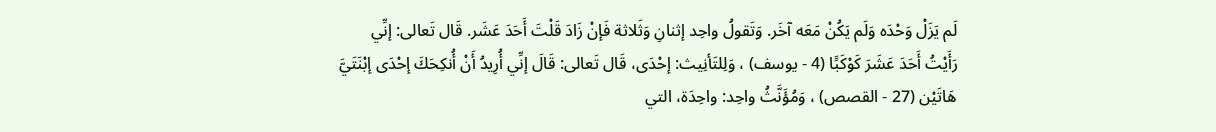لَم يَزَلْ وَحْدَه وَلَم يَكُنْ مَعَه آخَر. وَتَقولُ واحِد إثنانِ وَثَلاثة فَإنْ زَادَ قَلْتَ أَحَدَ عَشَر. قَال تَعالى: إنِّي رَأَيْتُ أَحَدَ عَشَرَ كَوْكَبًَا (4 - يوسف) ، وَلِلتَأنِيث: إحْدَى، قَال تَعالى: قَالَ إنِّي أُرِيدُ أَنْ أُنكِحَكَ إحْدَى إبْنَتَيَّ هَاتَيْن (27 - القصص) ، وَمُؤَنَّثُ واحِد: واحِدَة، التي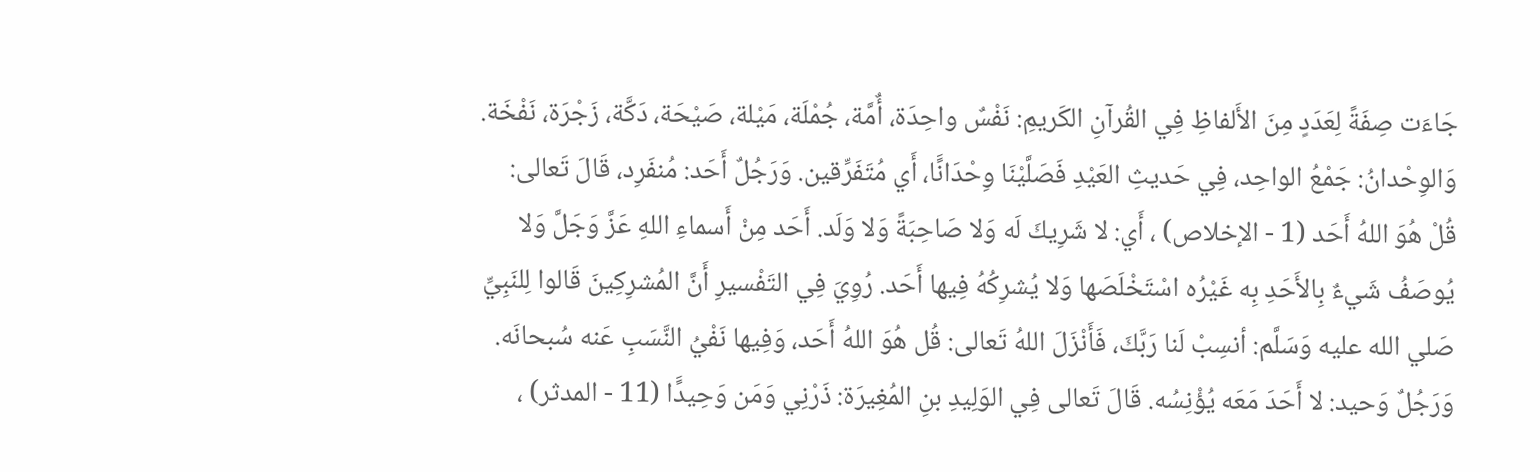جَاءَت صِفَةً لِعَدَدٍ مِنَ الأَلفاظِ فِي القُرآنِ الكَريمِ: نَفْسٌ واحِدَة، أٌمَّة، جُمْلَة، مَيْلة، صَيْحَة، دَكَّة، زَجْرَة، نَفْخَة. وَالوِحْدانُ: جَمْعُ الواحِد، فِي حَديثِ العَيْدِ فَصَلَّيْنَا وِحْدَانًَا، أَي مُتَفَرِّقين. وَرَجُلٌ أَحَد: مُنفَرِد، قَالَ تَعالى: قُلْ هُوَ اللهُ أَحَد (1 - الإخلاص) ، أَي: لا شَرِيكَ لَه وَلا صَاحِبَةً وَلا وَلَد. أَحَد مِنْ أَسماءِ اللهِ عَزَّ وَجَلَّ وَلا يُوصَفُ شَيءٌ بِالأَحَدِ بِه غَيْرُه اسْتَخْلَصَها وَلا يُشرِكُهُ فِيها أَحَد. رُوِيَ فِي التَفْسيرِ أَنَّ المُشرِكِينَ قَالوا لِلنَبِيِّ صَلي الله عليه وَسَلَّم: أنسِبْ لَنا رَبَّكَ، فَأَنْزَلَ اللهُ تَعالى: قُل هُوَ اللهُ أَحَد، وَفِيها نَفْيُ النَّسَبِ عَنه سُبحانَه. وَرَجُلٌ وَحيد: لا أَحَدَ مَعَه يُؤْنِسُه. قَالَ تَعالى فِي الوَلِيدِ بنِ المُغِيرَة: ذَرْنِي وَمَن وَحِيدًَا (11 - المدثر) ،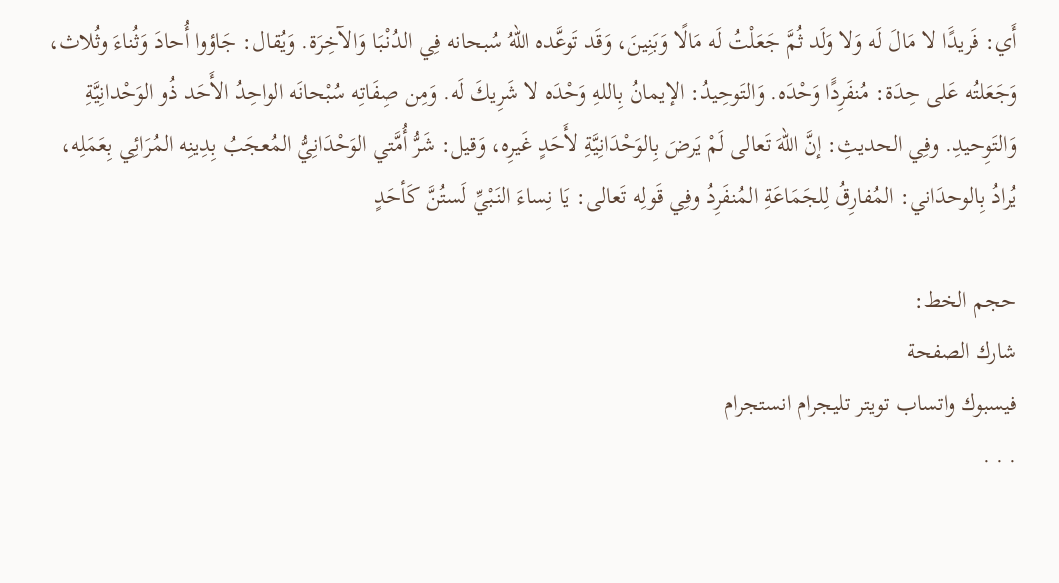أَي: فَريدًَا لا مَالَ لَه وَلا وَلَد ثُمَّ جَعَلْتُ لَه مَالًا وَبَنِينَ، وَقَد تَوعَّده اللهُ سُبحانه فِي الدُنْبَا وَالآخِرَة. وَيُقال: جَاؤوا أُحادَ وَثُناءَ وثُلاث، وَجَعَلتُه عَلى حِدَة: مُنفَرِدًَا وَحْدَه. وَالتَوحِيدُ: الإيمانُ بِاللهِ وَحْدَه لا شَرِيكَ لَه. وَمِن صِفَاتِه سُبْحانَه الواحِدُ الأَحَد ذُو الوَحْدانِيَّةِ وَالتَوِحيدِ. وفِي الحديثِ: إنَّ اللهَ تَعالى لَمْ يَرضَ بِالوَحْدَانِيَّةِ لأَحَدٍ غَيرِه، وَقيل: شَرُّ أُمَّتي الوَحْدَانِيُّ المُعجَبُ بِدِينِه المُرَائِي بِعَمَلِه، يُرادُ بِالوحدَاني: المُفارِقُ لِلجَمَاعَةِ المُنفَرِدُ وفِي قَولِه تَعالى: يَا نِساءَ النَبْيِّ لَستُنَّ كَأحَدٍ

حجم الخط:
شارك الصفحة
فيسبوك واتساب تويتر تليجرام انستجرام
. . .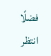فضلًا انتظر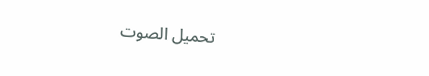تحميل الصوت